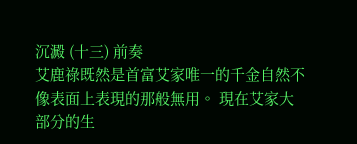沉澱 (十三) 前奏
艾鹿祿既然是首富艾家唯一的千金自然不像表面上表現的那般無用。 現在艾家大部分的生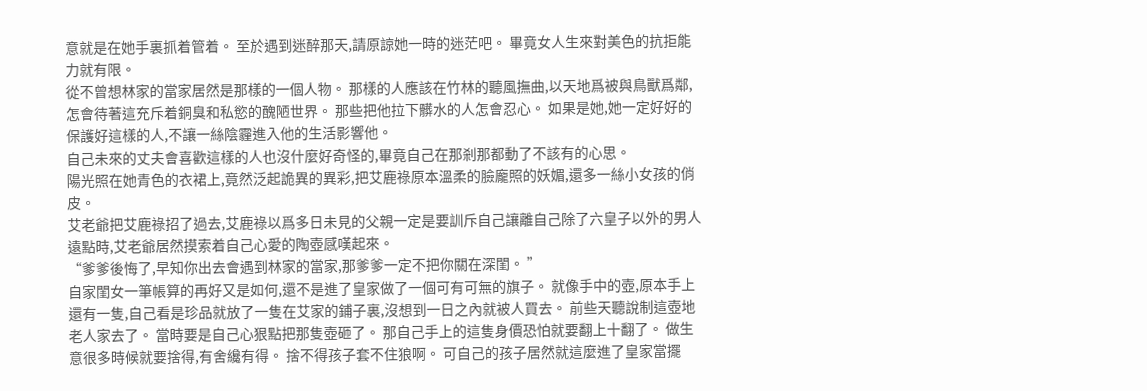意就是在她手裏抓着管着。 至於遇到迷醉那天,請原諒她一時的迷茫吧。 畢竟女人生來對美色的抗拒能力就有限。
從不曾想林家的當家居然是那樣的一個人物。 那樣的人應該在竹林的聽風撫曲,以天地爲被與鳥獸爲鄰,怎會待著這充斥着銅臭和私慾的醜陋世界。 那些把他拉下髒水的人怎會忍心。 如果是她,她一定好好的保護好這樣的人,不讓一絲陰霾進入他的生活影響他。
自己未來的丈夫會喜歡這樣的人也沒什麼好奇怪的,畢竟自己在那剎那都動了不該有的心思。
陽光照在她青色的衣裙上,竟然泛起詭異的異彩,把艾鹿祿原本溫柔的臉龐照的妖媚,還多一絲小女孩的俏皮。
艾老爺把艾鹿祿招了過去,艾鹿祿以爲多日未見的父親一定是要訓斥自己讓離自己除了六皇子以外的男人遠點時,艾老爺居然摸索着自己心愛的陶壺感嘆起來。
“爹爹後悔了,早知你出去會遇到林家的當家,那爹爹一定不把你關在深閨。 ”
自家閨女一筆帳算的再好又是如何,還不是進了皇家做了一個可有可無的旗子。 就像手中的壺,原本手上還有一隻,自己看是珍品就放了一隻在艾家的鋪子裏,沒想到一日之內就被人買去。 前些天聽說制這壺地老人家去了。 當時要是自己心狠點把那隻壺砸了。 那自己手上的這隻身價恐怕就要翻上十翻了。 做生意很多時候就要捨得,有舍纔有得。 捨不得孩子套不住狼啊。 可自己的孩子居然就這麼進了皇家當擺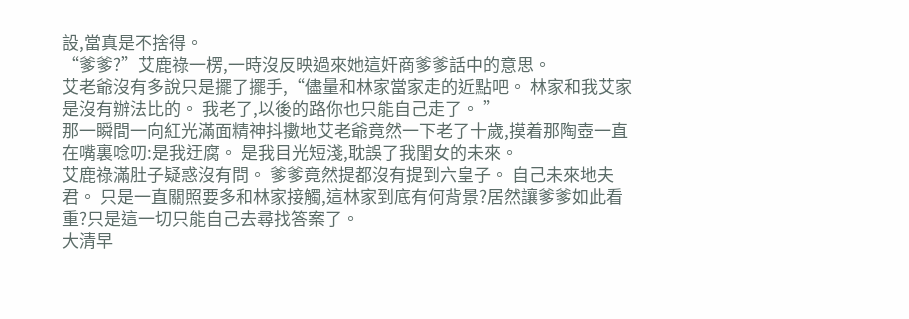設,當真是不捨得。
“爹爹?”艾鹿祿一楞,一時沒反映過來她這奸商爹爹話中的意思。
艾老爺沒有多說只是擺了擺手,“儘量和林家當家走的近點吧。 林家和我艾家是沒有辦法比的。 我老了,以後的路你也只能自己走了。 ”
那一瞬間一向紅光滿面精神抖擻地艾老爺竟然一下老了十歲,摸着那陶壺一直在嘴裏唸叨:是我迂腐。 是我目光短淺,耽誤了我閨女的未來。
艾鹿祿滿肚子疑惑沒有問。 爹爹竟然提都沒有提到六皇子。 自己未來地夫君。 只是一直關照要多和林家接觸,這林家到底有何背景?居然讓爹爹如此看重?只是這一切只能自己去尋找答案了。
大清早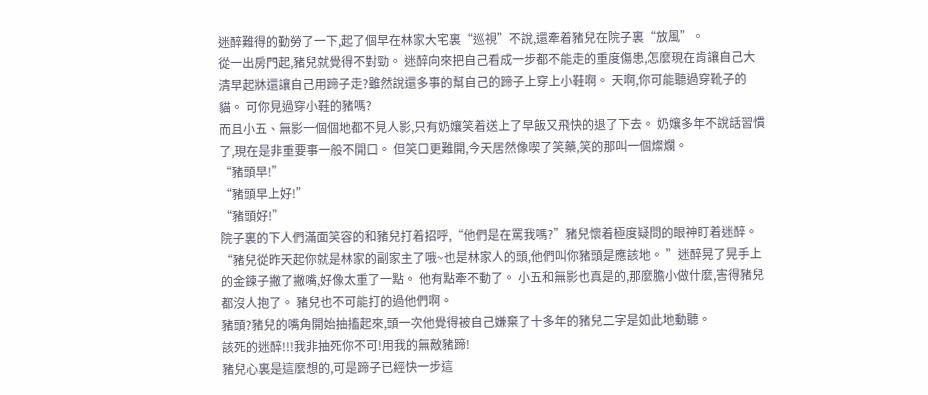迷醉難得的勤勞了一下,起了個早在林家大宅裏“巡視”不說,還牽着豬兒在院子裏“放風”。
從一出房門起,豬兒就覺得不對勁。 迷醉向來把自己看成一步都不能走的重度傷患,怎麼現在肯讓自己大清早起牀還讓自己用蹄子走?雖然說還多事的幫自己的蹄子上穿上小鞋啊。 天啊,你可能聽過穿靴子的貓。 可你見過穿小鞋的豬嗎?
而且小五、無影一個個地都不見人影,只有奶孃笑着送上了早飯又飛快的退了下去。 奶孃多年不說話習慣了,現在是非重要事一般不開口。 但笑口更難開,今天居然像喫了笑藥,笑的那叫一個燦爛。
“豬頭早!”
“豬頭早上好!”
“豬頭好!”
院子裏的下人們滿面笑容的和豬兒打着招呼,“他們是在罵我嗎?”豬兒懷着極度疑問的眼神盯着迷醉。
“豬兒從昨天起你就是林家的副家主了哦~也是林家人的頭,他們叫你豬頭是應該地。 ”迷醉晃了晃手上的金鍊子撇了撇嘴,好像太重了一點。 他有點牽不動了。 小五和無影也真是的,那麼膽小做什麼,害得豬兒都沒人抱了。 豬兒也不可能打的過他們啊。
豬頭?豬兒的嘴角開始抽搐起來,頭一次他覺得被自己嫌棄了十多年的豬兒二字是如此地動聽。
該死的迷醉!!!我非抽死你不可!用我的無敵豬蹄!
豬兒心裏是這麼想的,可是蹄子已經快一步這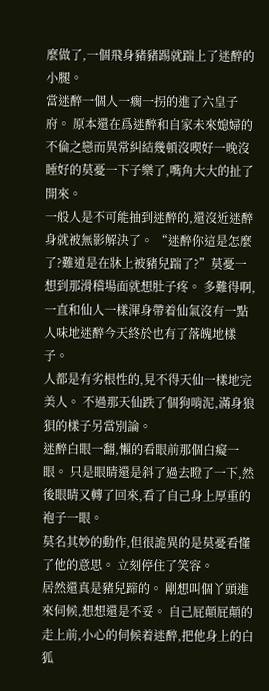麼做了,一個飛身豬豬踢就踹上了迷醉的小腿。
當迷醉一個人一瘸一拐的進了六皇子府。 原本還在爲迷醉和自家未來媳婦的不倫之戀而異常糾結幾頓沒喫好一晚沒睡好的莫憂一下子樂了,嘴角大大的扯了開來。
一般人是不可能抽到迷醉的,還沒近迷醉身就被無影解決了。 “迷醉你這是怎麼了?難道是在牀上被豬兒踹了?”莫憂一想到那滑稽場面就想肚子疼。 多難得啊,一直和仙人一樣渾身帶着仙氣沒有一點人味地迷醉今天終於也有了落魄地樣子。
人都是有劣根性的,見不得天仙一樣地完美人。 不過那天仙跌了個狗啃泥,滿身狼狽的樣子另當別論。
迷醉白眼一翻,懶的看眼前那個白癡一眼。 只是眼睛還是斜了過去瞪了一下,然後眼睛又轉了回來,看了自己身上厚重的袍子一眼。
莫名其妙的動作,但很詭異的是莫憂看懂了他的意思。 立刻停住了笑容。
居然還真是豬兒蹄的。 剛想叫個丫頭進來伺候,想想還是不妥。 自己屁顛屁顛的走上前,小心的伺候着迷醉,把他身上的白狐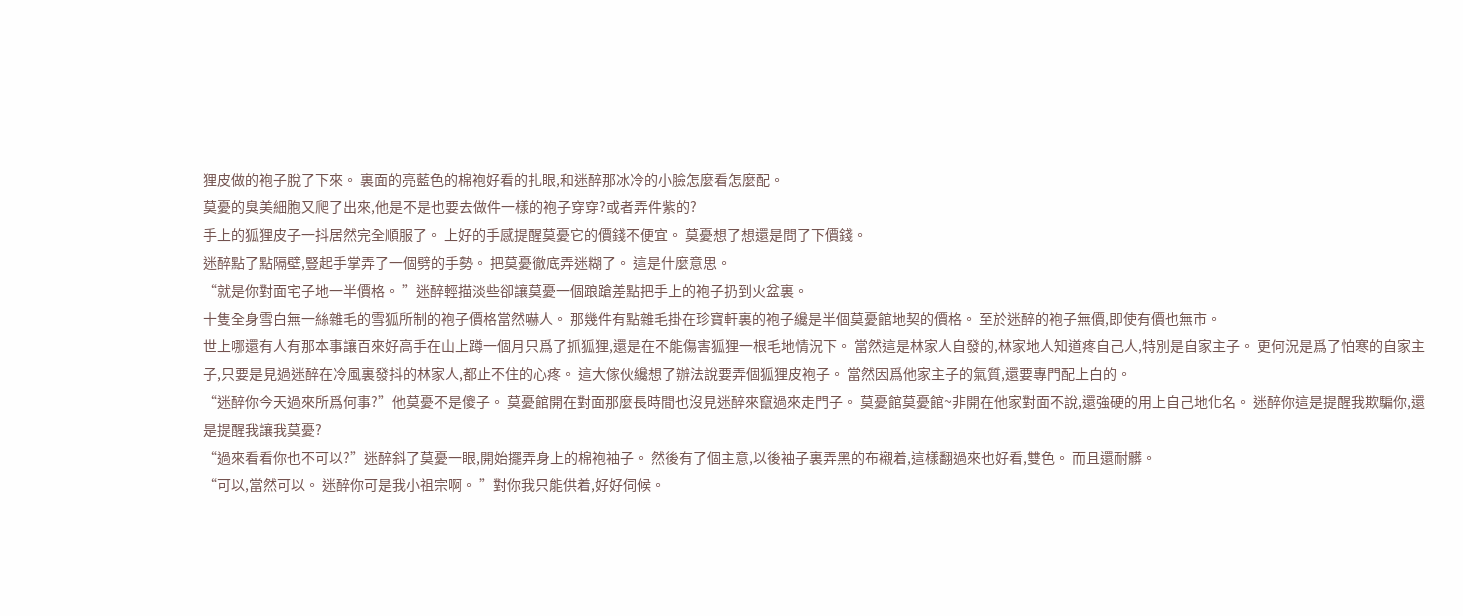狸皮做的袍子脫了下來。 裏面的亮藍色的棉袍好看的扎眼,和迷醉那冰冷的小臉怎麼看怎麼配。
莫憂的臭美細胞又爬了出來,他是不是也要去做件一樣的袍子穿穿?或者弄件紫的?
手上的狐狸皮子一抖居然完全順服了。 上好的手感提醒莫憂它的價錢不便宜。 莫憂想了想還是問了下價錢。
迷醉點了點隔壁,豎起手掌弄了一個劈的手勢。 把莫憂徹底弄迷糊了。 這是什麼意思。
“就是你對面宅子地一半價格。 ”迷醉輕描淡些卻讓莫憂一個踉蹌差點把手上的袍子扔到火盆裏。
十隻全身雪白無一絲雜毛的雪狐所制的袍子價格當然嚇人。 那幾件有點雜毛掛在珍寶軒裏的袍子纔是半個莫憂館地契的價格。 至於迷醉的袍子無價,即使有價也無市。
世上哪還有人有那本事讓百來好高手在山上蹲一個月只爲了抓狐狸,還是在不能傷害狐狸一根毛地情況下。 當然這是林家人自發的,林家地人知道疼自己人,特別是自家主子。 更何況是爲了怕寒的自家主子,只要是見過迷醉在冷風裏發抖的林家人,都止不住的心疼。 這大傢伙纔想了辦法說要弄個狐狸皮袍子。 當然因爲他家主子的氣質,還要專門配上白的。
“迷醉你今天過來所爲何事?”他莫憂不是傻子。 莫憂館開在對面那麼長時間也沒見迷醉來竄過來走門子。 莫憂館莫憂館~非開在他家對面不說,還強硬的用上自己地化名。 迷醉你這是提醒我欺騙你,還是提醒我讓我莫憂?
“過來看看你也不可以?”迷醉斜了莫憂一眼,開始擺弄身上的棉袍袖子。 然後有了個主意,以後袖子裏弄黑的布襯着,這樣翻過來也好看,雙色。 而且還耐髒。
“可以,當然可以。 迷醉你可是我小祖宗啊。 ”對你我只能供着,好好伺候。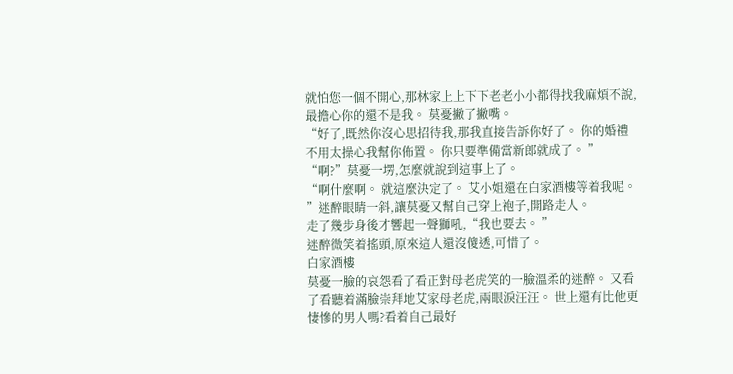就怕您一個不開心,那林家上上下下老老小小都得找我麻煩不說,最擔心你的還不是我。 莫憂撇了撇嘴。
“好了,既然你沒心思招待我,那我直接告訴你好了。 你的婚禮不用太操心我幫你佈置。 你只要準備當新郎就成了。 ”
“啊?”莫憂一塄,怎麼就說到這事上了。
“啊什麼啊。 就這麼決定了。 艾小姐還在白家酒樓等着我呢。 ”迷醉眼睛一斜,讓莫憂又幫自己穿上袍子,開路走人。
走了幾步身後才響起一聲獅吼,“我也要去。 ”
迷醉微笑着搖頭,原來這人還沒傻透,可惜了。
白家酒樓
莫憂一臉的哀怨看了看正對母老虎笑的一臉溫柔的迷醉。 又看了看聽着滿臉崇拜地艾家母老虎,兩眼淚汪汪。 世上還有比他更悽慘的男人嗎?看着自己最好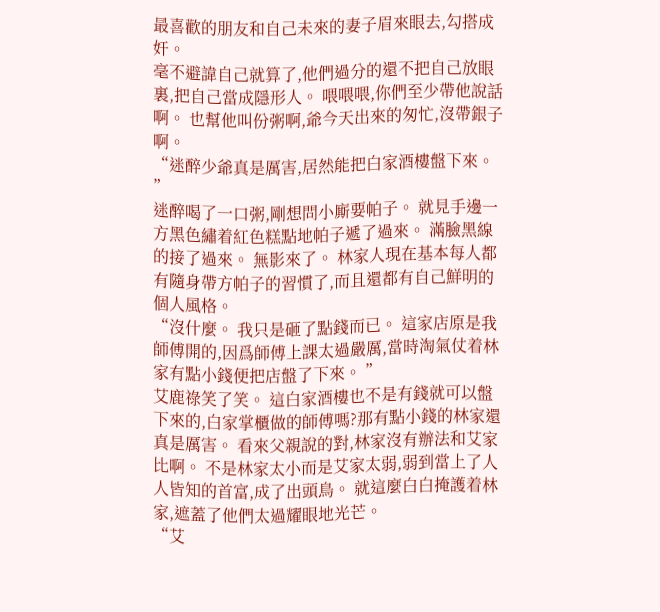最喜歡的朋友和自己未來的妻子眉來眼去,勾搭成奸。
毫不避諱自己就算了,他們過分的還不把自己放眼裏,把自己當成隱形人。 喂喂喂,你們至少帶他說話啊。 也幫他叫份粥啊,爺今天出來的匆忙,沒帶銀子啊。
“迷醉少爺真是厲害,居然能把白家酒樓盤下來。 ”
迷醉喝了一口粥,剛想問小廝要帕子。 就見手邊一方黑色繡着紅色糕點地帕子遞了過來。 滿臉黑線的接了過來。 無影來了。 林家人現在基本每人都有隨身帶方帕子的習慣了,而且還都有自己鮮明的個人風格。
“沒什麼。 我只是砸了點錢而已。 這家店原是我師傅開的,因爲師傅上課太過嚴厲,當時淘氣仗着林家有點小錢便把店盤了下來。 ”
艾鹿祿笑了笑。 這白家酒樓也不是有錢就可以盤下來的,白家掌櫃做的師傅嗎?那有點小錢的林家還真是厲害。 看來父親說的對,林家沒有辦法和艾家比啊。 不是林家太小而是艾家太弱,弱到當上了人人皆知的首富,成了出頭鳥。 就這麼白白掩護着林家,遮蓋了他們太過耀眼地光芒。
“艾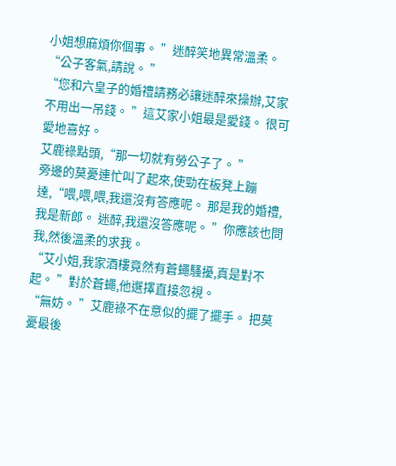小姐想麻煩你個事。 ”迷醉笑地異常溫柔。
“公子客氣,請說。 ”
“您和六皇子的婚禮請務必讓迷醉來操辦,艾家不用出一吊錢。 ”這艾家小姐最是愛錢。 很可愛地喜好。
艾鹿祿點頭,“那一切就有勞公子了。 ”
旁邊的莫憂連忙叫了起來,使勁在板凳上蹦達,“喂,喂,喂,我還沒有答應呢。 那是我的婚禮,我是新郎。 迷醉,我還沒答應呢。 ”你應該也問我,然後溫柔的求我。
“艾小姐,我家酒樓竟然有蒼蠅騷擾,真是對不起。 ”對於蒼蠅,他選擇直接忽視。
“無妨。 ”艾鹿祿不在意似的擺了擺手。 把莫憂最後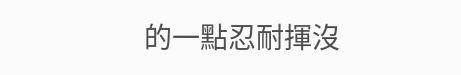的一點忍耐揮沒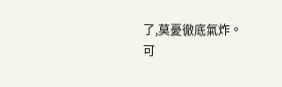了,莫憂徹底氣炸。
可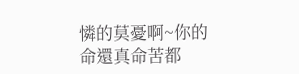憐的莫憂啊~你的命還真命苦都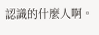認識的什麼人啊。